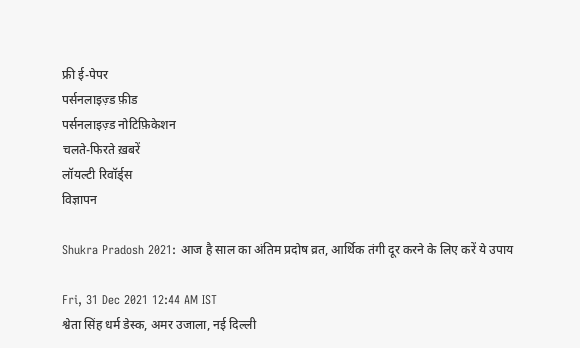फ्री ई-पेपर
पर्सनलाइज़्ड फ़ीड
पर्सनलाइज़्ड नोटिफ़िकेशन
चलते-फिरते ख़बरें
लॉयल्टी रिवॉर्ड्स
विज्ञापन

Shukra Pradosh 2021: आज है साल का अंतिम प्रदोष व्रत, आर्थिक तंगी दूर करने के लिए करें ये उपाय

Fri, 31 Dec 2021 12:44 AM IST
श्वेता सिंह धर्म डेस्क, अमर उजाला, नई दिल्ली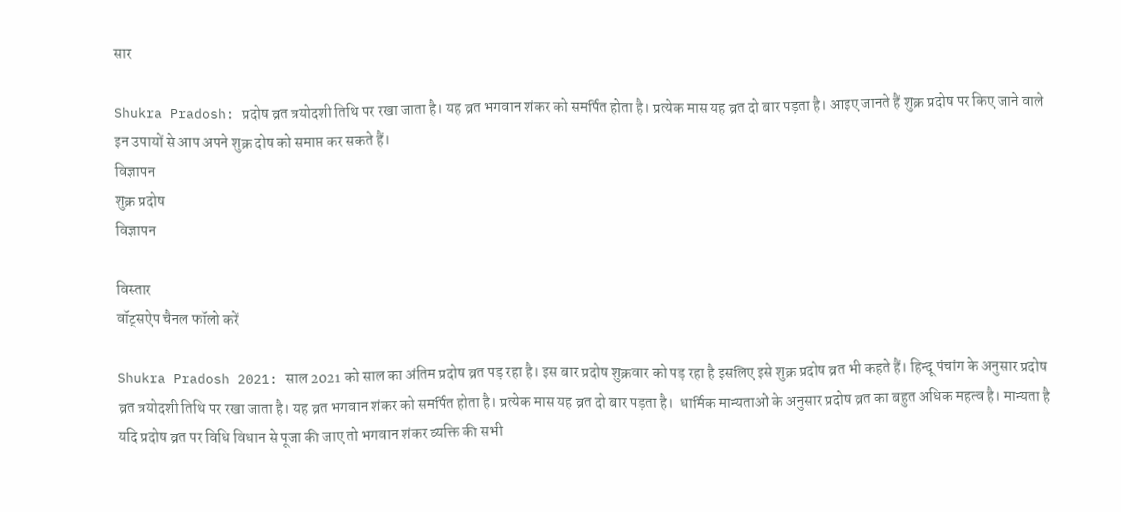सार

Shukra Pradosh: प्रदोष व्रत त्रयोदशी तिथि पर रखा जाता है। यह व्रत भगवान शंकर को समर्पित होता है। प्रत्येक मास यह व्रत दो बार पड़ता है। आइए जानते हैं शुक्र प्रदोष पर किए जाने वाले इन उपायों से आप अपने शुक्र दोष को समाप्त कर सकते हैं।
विज्ञापन
शुक्र प्रदोष
विज्ञापन

विस्तार
वॉट्सऐप चैनल फॉलो करें

Shukra Pradosh 2021: साल 2021 को साल का अंतिम प्रदोष व्रत पड़ रहा है। इस बार प्रदोष शुक्रवार को पड़ रहा है इसलिए इसे शुक्र प्रदोष व्रत भी कहते हैं। हिन्दू पंचांग के अनुसार प्रदोष व्रत त्रयोदशी तिथि पर रखा जाता है। यह व्रत भगवान शंकर को समर्पित होता है। प्रत्येक मास यह व्रत दो बार पड़ता है।  धार्मिक मान्यताओं के अनुसार प्रदोष व्रत का बहुत अधिक महत्व है। मान्यता है यदि प्रदोष व्रत पर विधि विधान से पूजा की जाए तो भगवान शंकर व्यक्ति की सभी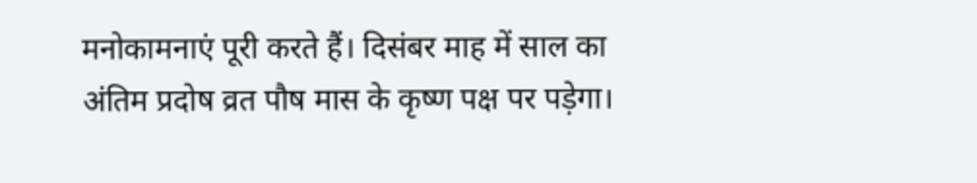मनोकामनाएं पूरी करते हैं। दिसंबर माह में साल का अंतिम प्रदोष व्रत पौष मास के कृष्ण पक्ष पर पड़ेगा।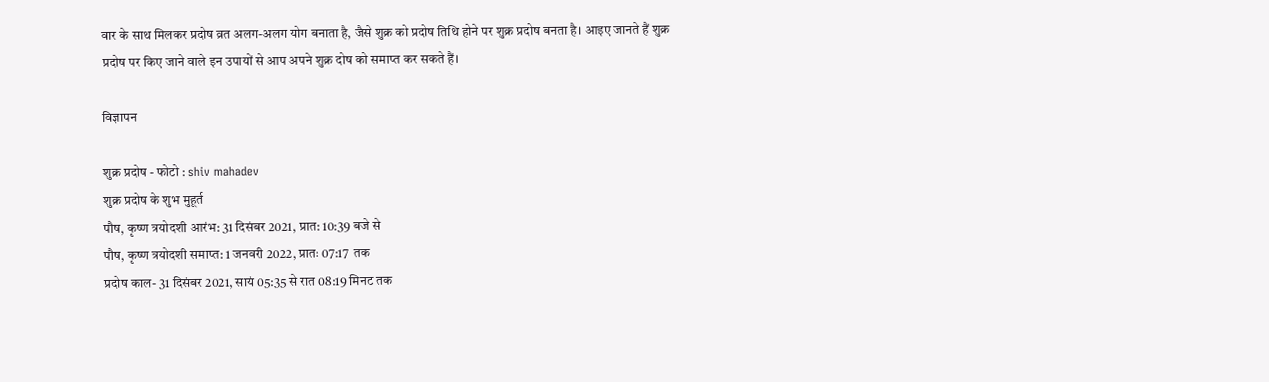वार के साथ मिलकर प्रदोष व्रत अलग-अलग योग बनाता है, जैसे शुक्र को प्रदोष तिथि होने पर शुक्र प्रदोष बनता है। आइए जानते हैं शुक्र प्रदोष पर किए जाने वाले इन उपायों से आप अपने शुक्र दोष को समाप्त कर सकते हैं।

विज्ञापन

शुक्र प्रदोष - फोटो : shiv mahadev
शुक्र प्रदोष के शुभ मुहूर्त
पौष, कृष्ण त्रयोदशी आरंभ: 31 दिसंबर 2021, प्रात: 10:39 बजे से
पौष, कृष्ण त्रयोदशी समाप्त: 1 जनवरी 2022, प्रातः 07:17  तक
प्रदोष काल- 31 दिसंबर 2021, सायं 05:35 से रात 08:19 मिनट तक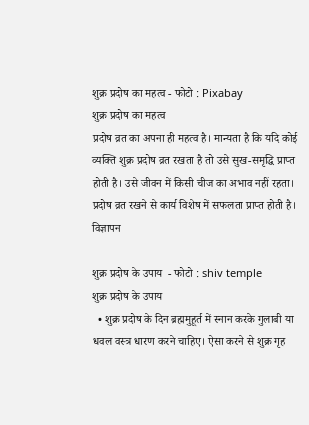शुक्र प्रदोष का महत्व - फोटो : Pixabay
शुक्र प्रदोष का महत्व
प्रदोष व्रत का अपना ही महत्व है। मान्यता है कि यदि कोई व्यक्ति शुक्र प्रदोष व्रत रखता है तो उसे सुख-समृद्धि प्राप्त होती है। उसे जीवन में किसी चीज का अभाव नहीं रहता।  प्रदोष व्रत रखने से कार्य विशेष में सफलता प्राप्त होती है।
विज्ञापन

शुक्र प्रदोष के उपाय  - फोटो : shiv temple
शुक्र प्रदोष के उपाय
  • शुक्र प्रदोष के दिन ब्रह्ममुहूर्त में स्नान करके गुलाबी या धवल वस्त्र धारण करने चाहिए। ऐसा करने से शुक्र गृह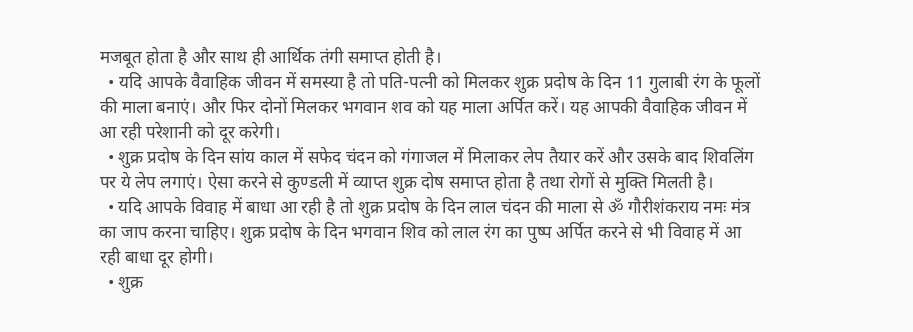मजबूत होता है और साथ ही आर्थिक तंगी समाप्त होती है।
  • यदि आपके वैवाहिक जीवन में समस्या है तो पति-पत्नी को मिलकर शुक्र प्रदोष के दिन 11 गुलाबी रंग के फूलों की माला बनाएं। और फिर दोनों मिलकर भगवान शव को यह माला अर्पित करें। यह आपकी वैवाहिक जीवन में आ रही परेशानी को दूर करेगी।
  • शुक्र प्रदोष के दिन सांय काल में सफेद चंदन को गंगाजल में मिलाकर लेप तैयार करें और उसके बाद शिवलिंग पर ये लेप लगाएं। ऐसा करने से कुण्डली में व्याप्त शुक्र दोष समाप्त होता है तथा रोगों से मुक्ति मिलती है।
  • यदि आपके विवाह में बाधा आ रही है तो शुक्र प्रदोष के दिन लाल चंदन की माला से ॐ गौरीशंकराय नमः मंत्र का जाप करना चाहिए। शुक्र प्रदोष के दिन भगवान शिव को लाल रंग का पुष्प अर्पित करने से भी विवाह में आ रही बाधा दूर होगी।
  • शुक्र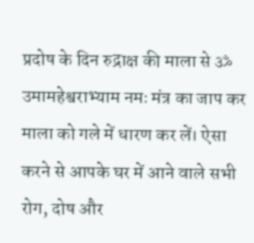प्रदोष के दिन रुद्राक्ष की माला से ॐ उमामहेश्वराभ्याम नमः मंत्र का जाप कर माला को गले में धारण कर लें। ऐसा करने से आपके घर में आने वाले सभी रोग, दोष और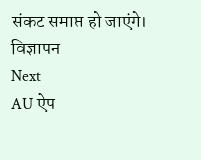संकट समाप्त हो जाएंगे।
विज्ञापन
Next
AU ऐप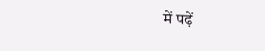में पढ़ें